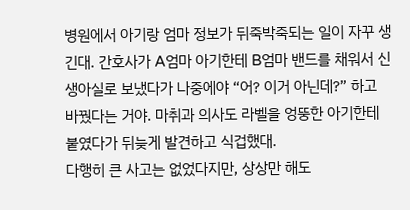병원에서 아기랑 엄마 정보가 뒤죽박죽되는 일이 자꾸 생긴대. 간호사가 A엄마 아기한테 B엄마 밴드를 채워서 신생아실로 보냈다가 나중에야 “어? 이거 아닌데?” 하고 바꿨다는 거야. 마취과 의사도 라벨을 엉뚱한 아기한테 붙였다가 뒤늦게 발견하고 식겁했대.
다행히 큰 사고는 없었다지만, 상상만 해도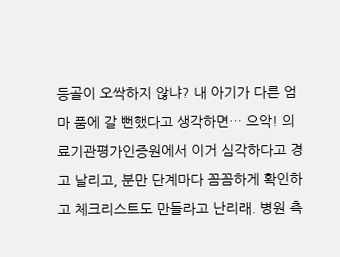등골이 오싹하지 않냐? 내 아기가 다른 엄마 품에 갈 뻔했다고 생각하면… 으악! 의료기관평가인증원에서 이거 심각하다고 경고 날리고, 분만 단계마다 꼼꼼하게 확인하고 체크리스트도 만들라고 난리래. 병원 측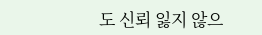도 신뢰 잃지 않으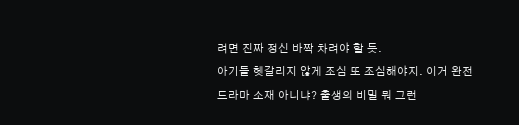려면 진짜 정신 바짝 차려야 할 듯.
아기들 헷갈리지 않게 조심 또 조심해야지. 이거 완전 드라마 소재 아니냐? 출생의 비밀 뭐 그런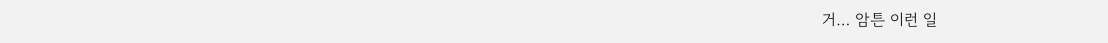거… 암튼 이런 일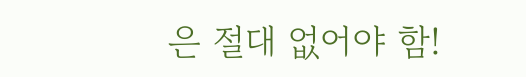은 절대 없어야 함!